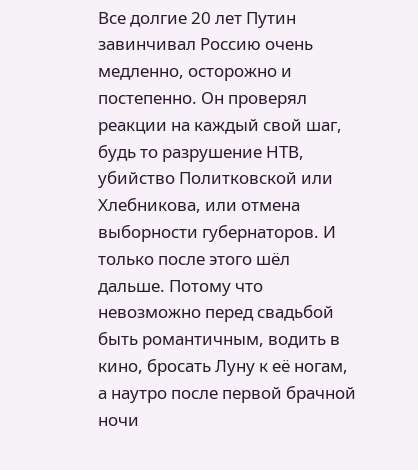Все долгие 20 лет Путин завинчивал Россию очень медленно, осторожно и постепенно. Он проверял реакции на каждый свой шаг, будь то разрушение НТВ, убийство Политковской или Хлебникова, или отмена выборности губернаторов. И только после этого шёл дальше. Потому что невозможно перед свадьбой быть романтичным, водить в кино, бросать Луну к её ногам, а наутро после первой брачной ночи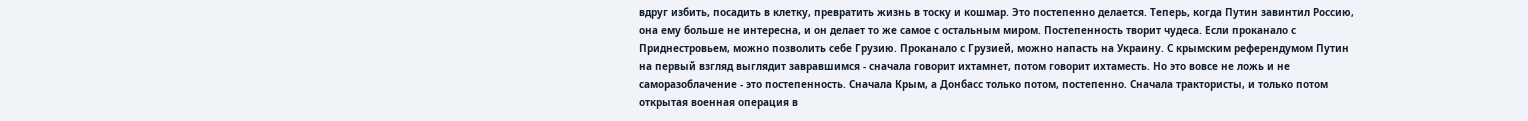вдруг избить, посадить в клетку, превратить жизнь в тоску и кошмар. Это постепенно делается. Теперь, когда Путин завинтил Россию, она ему больше не интересна, и он делает то же самое с остальным миром. Постепенность творит чудеса. Если проканало с Приднестровьем, можно позволить себе Грузию. Проканало с Грузией, можно напасть на Украину. С крымским референдумом Путин на первый взгляд выглядит завравшимся - сначала говорит ихтамнет, потом говорит ихтаместь. Но это вовсе не ложь и не саморазоблачение - это постепенность. Сначала Крым, а Донбасс только потом, постепенно. Сначала трактористы, и только потом открытая военная операция в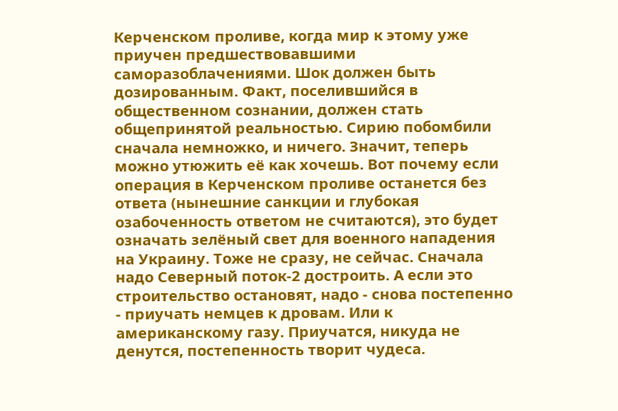Керченском проливе, когда мир к этому уже приучен предшествовавшими саморазоблачениями. Шок должен быть дозированным. Факт, поселившийся в общественном сознании, должен стать общепринятой реальностью. Сирию побомбили сначала немножко, и ничего. Значит, теперь можно утюжить её как хочешь. Вот почему если операция в Керченском проливе останется без ответа (нынешние санкции и глубокая озабоченность ответом не считаются), это будет означать зелёный свет для военного нападения на Украину. Тоже не сразу, не сейчас. Сначала надо Северный поток-2 достроить. А если это строительство остановят, надо - снова постепенно - приучать немцев к дровам. Или к американскому газу. Приучатся, никуда не денутся, постепенность творит чудеса.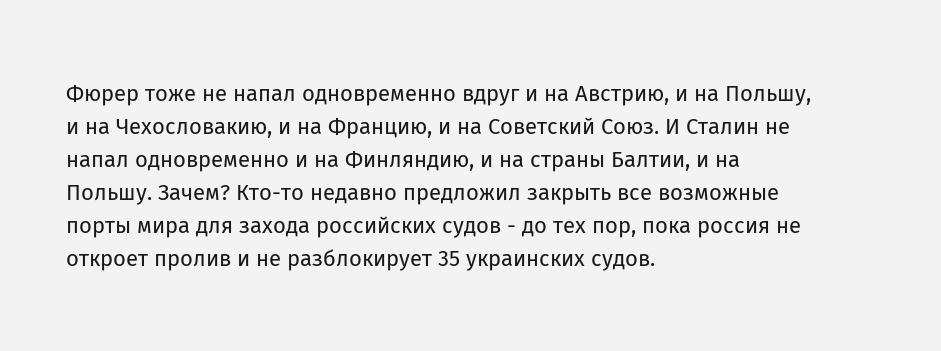Фюрер тоже не напал одновременно вдруг и на Австрию, и на Польшу, и на Чехословакию, и на Францию, и на Советский Союз. И Сталин не напал одновременно и на Финляндию, и на страны Балтии, и на Польшу. Зачем? Кто-то недавно предложил закрыть все возможные порты мира для захода российских судов - до тех пор, пока россия не откроет пролив и не разблокирует 35 украинских судов.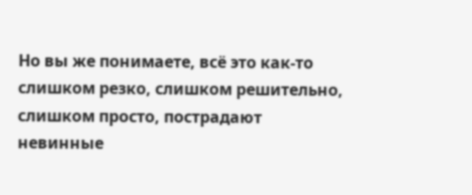Но вы же понимаете, всё это как-то слишком резко, слишком решительно, слишком просто, пострадают невинные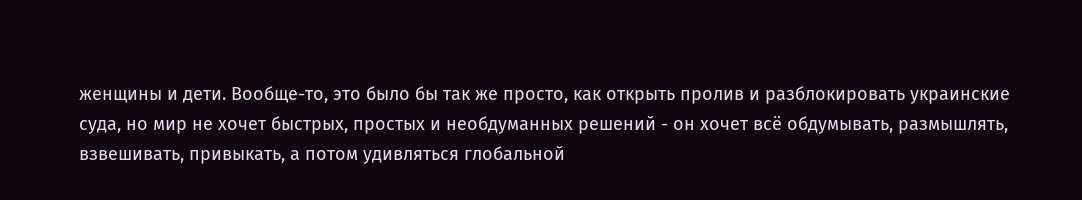женщины и дети. Вообще-то, это было бы так же просто, как открыть пролив и разблокировать украинские суда, но мир не хочет быстрых, простых и необдуманных решений - он хочет всё обдумывать, размышлять, взвешивать, привыкать, а потом удивляться глобальной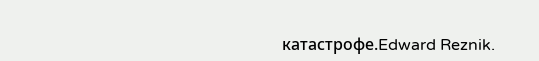катастрофе.Edward Reznik.